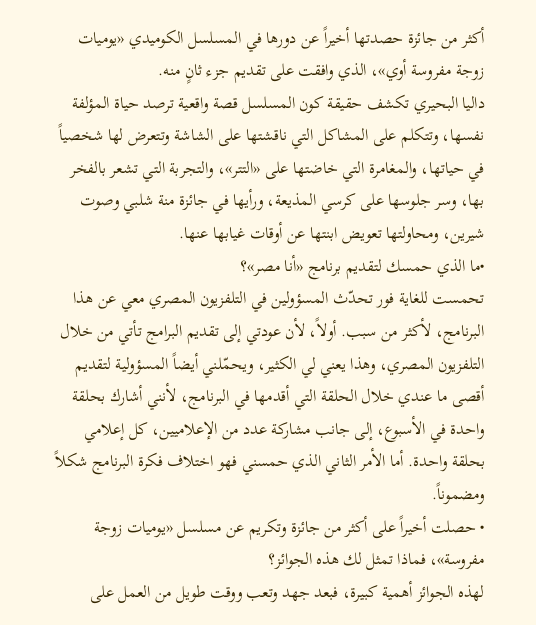أكثر من جائزة حصدتها أخيراً عن دورها في المسلسل الكوميدي «يوميات زوجة مفروسة أوي»، الذي وافقت على تقديم جزء ثانٍ منه.
داليا البحيري تكشف حقيقة كون المسلسل قصة واقعية ترصد حياة المؤلفة نفسها، وتتكلم على المشاكل التي ناقشتها على الشاشة وتتعرض لها شخصياً في حياتها، والمغامرة التي خاضتها على «التتر»، والتجربة التي تشعر بالفخر بها، وسر جلوسها على كرسي المذيعة، ورأيها في جائزة منة شلبي وصوت شيرين، ومحاولتها تعويض ابنتها عن أوقات غيابها عنها.
•ما الذي حمسك لتقديم برنامج «أنا مصر»؟
تحمست للغاية فور تحدّث المسؤولين في التلفزيون المصري معي عن هذا البرنامج، لأكثر من سبب. أولاً، لأن عودتي إلى تقديم البرامج تأتي من خلال التلفزيون المصري، وهذا يعني لي الكثير، ويحمّلني أيضاً المسؤولية لتقديم أقصى ما عندي خلال الحلقة التي أقدمها في البرنامج، لأنني أشارك بحلقة واحدة في الأسبوع، إلى جانب مشاركة عدد من الإعلاميين، كل إعلامي بحلقة واحدة. أما الأمر الثاني الذي حمسني فهو اختلاف فكرة البرنامج شكلاً ومضموناً.
• حصلت أخيراً على أكثر من جائزة وتكريم عن مسلسل «يوميات زوجة مفروسة»، فماذا تمثل لك هذه الجوائز؟
لهذه الجوائز أهمية كبيرة، فبعد جهد وتعب ووقت طويل من العمل على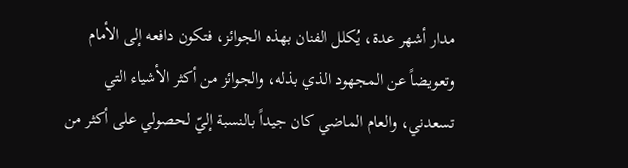مدار أشهر عدة، يُكلل الفنان بهذه الجوائز، فتكون دافعه إلى الأمام وتعويضاً عن المجهود الذي بذله، والجوائز من أكثر الأشياء التي تسعدني، والعام الماضي كان جيداً بالنسبة إليّ لحصولي على أكثر من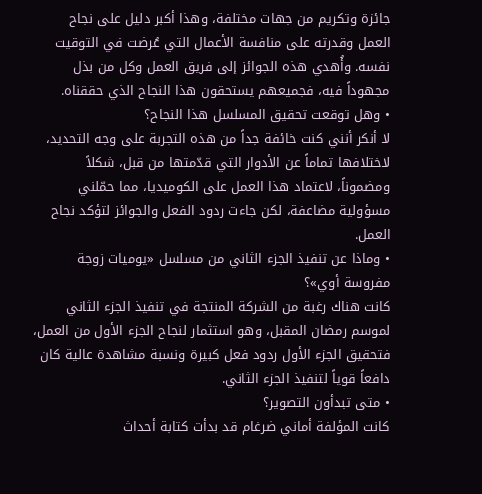جائزة وتكريم من جهات مختلفة، وهذا أكبر دليل على نجاح العمل وقدرته على منافسة الأعمال التي عُرضت في التوقيت نفسه. وأُهدي هذه الجوائز إلى فريق العمل وكل من بذل مجهوداً فيه، فجميعهم يستحقون هذا النجاح الذي حققناه.
• وهل توقعت تحقيق المسلسل هذا النجاح؟
لا أنكر أنني كنت خائفة جداً من هذه التجربة على وجه التحديد، لاختلافها تماماً عن الأدوار التي قدّمتها من قبل، شكلاً ومضموناً، لاعتماد هذا العمل على الكوميديا، مما حمّلني مسؤولية مضاعفة، لكن جاءت ردود الفعل والجوائز لتؤكد نجاح العمل.
• وماذا عن تنفيذ الجزء الثاني من مسلسل «يوميات زوجة مفروسة أوي»؟
كانت هناك رغبة من الشركة المنتجة في تنفيذ الجزء الثاني لموسم رمضان المقبل، وهو استثمار لنجاح الجزء الأول من العمل، فتحقيق الجزء الأول ردود فعل كبيرة ونسبة مشاهدة عالية كان دافعاً قوياً لتنفيذ الجزء الثاني.
• متى تبدأون التصوير؟
كانت المؤلفة أماني ضرغام قد بدأت كتابة أحداث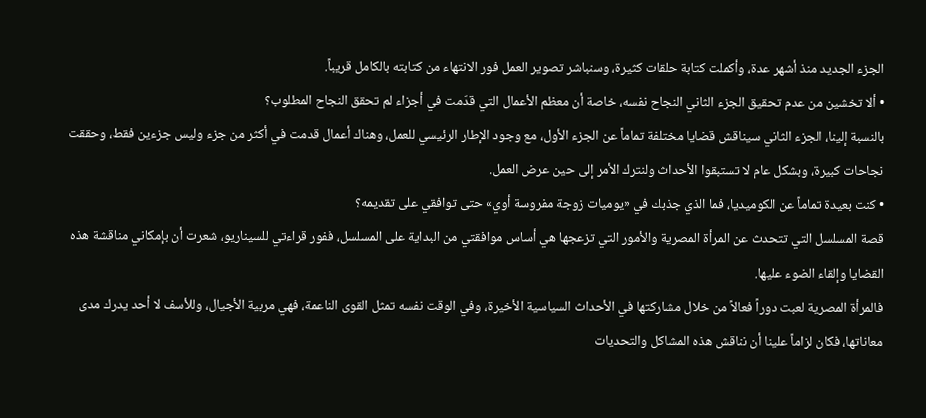الجزء الجديد منذ أشهر عدة، وأكملت كتابة حلقات كثيرة، وسنباشر تصوير العمل فور الانتهاء من كتابته بالكامل قريباً.
• ألا تخشين من عدم تحقيق الجزء الثاني النجاح نفسه، خاصة أن معظم الأعمال التي قدّمت في أجزاء لم تحقق النجاح المطلوب؟
بالنسبة إلينا، الجزء الثاني سيناقش قضايا مختلفة تماماً عن الجزء الأول، مع وجود الإطار الرئيسي للعمل، وهناك أعمال قدمت في أكثر من جزء وليس جزءين فقط، وحققت نجاحات كبيرة، وبشكل عام لا تستبقوا الأحداث ولنترك الأمر إلى حين عرض العمل.
• كنت بعيدة تماماً عن الكوميديا، فما الذي جذبك في «يوميات زوجة مفروسة أوي» حتى توافقي على تقديمه؟
قصة المسلسل التي تتحدث عن المرأة المصرية والأمور التي تزعجها هي أساس موافقتي من البداية على المسلسل، ففور قراءتي للسيناريو، شعرت أن بإمكاني مناقشة هذه القضايا وإلقاء الضوء عليها.
فالمرأة المصرية لعبت دوراً فعالاً من خلال مشاركتها في الأحداث السياسية الأخيرة، وفي الوقت نفسه تمثل القوى الناعمة، فهي مربية الأجيال، وللأسف لا أحد يدرك مدى معاناتها، فكان لزاماً علينا أن نناقش هذه المشاكل والتحديات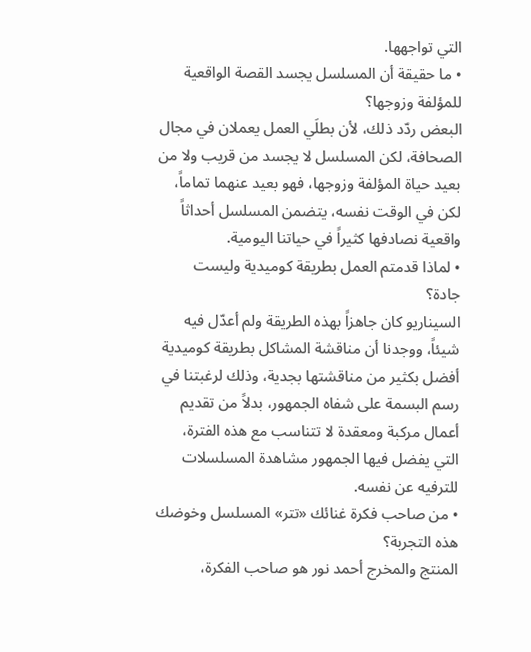التي تواجهها.
• ما حقيقة أن المسلسل يجسد القصة الواقعية للمؤلفة وزوجها؟
البعض ردّد ذلك، لأن بطلَي العمل يعملان في مجال الصحافة، لكن المسلسل لا يجسد من قريب ولا من بعيد حياة المؤلفة وزوجها، فهو بعيد عنهما تماماً، لكن في الوقت نفسه، يتضمن المسلسل أحداثاً واقعية نصادفها كثيراً في حياتنا اليومية.
• لماذا قدمتم العمل بطريقة كوميدية وليست جادة؟
السيناريو كان جاهزاً بهذه الطريقة ولم أعدّل فيه شيئاً، ووجدنا أن مناقشة المشاكل بطريقة كوميدية أفضل بكثير من مناقشتها بجدية، وذلك لرغبتنا في رسم البسمة على شفاه الجمهور، بدلاً من تقديم أعمال مركبة ومعقدة لا تتناسب مع هذه الفترة، التي يفضل فيها الجمهور مشاهدة المسلسلات للترفيه عن نفسه.
• من صاحب فكرة غنائك «تتر» المسلسل وخوضك هذه التجربة؟
المنتج والمخرج أحمد نور هو صاحب الفكرة،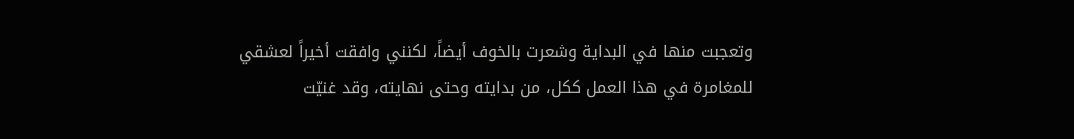وتعجبت منها في البداية وشعرت بالخوف أيضاً، لكنني وافقت أخيراً لعشقي للمغامرة في هذا العمل ككل، من بدايته وحتى نهايته، وقد غنيّت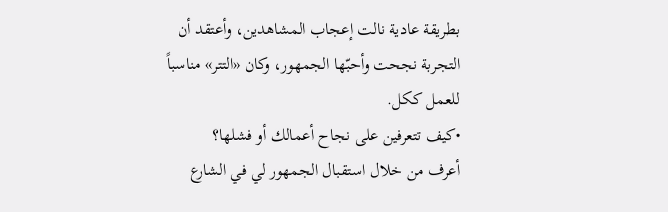بطريقة عادية نالت إعجاب المشاهدين، وأعتقد أن التجربة نجحت وأحبّها الجمهور، وكان «التتر» مناسباً للعمل ككل.
•كيف تتعرفين على نجاح أعمالك أو فشلها؟
أعرف من خلال استقبال الجمهور لي في الشارع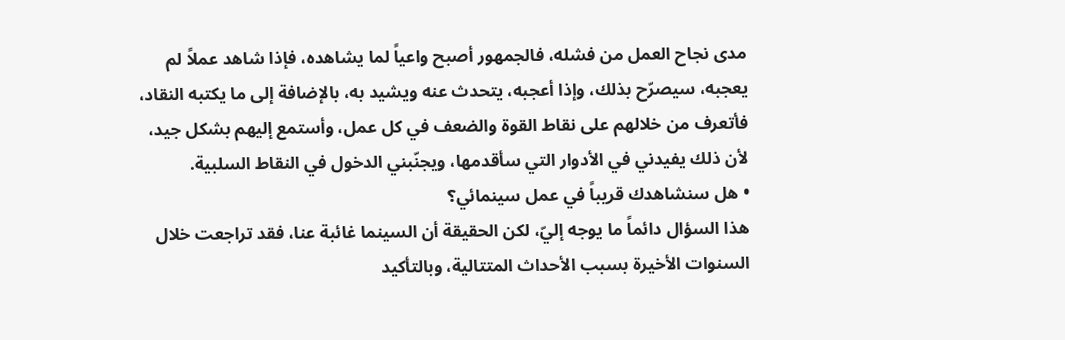مدى نجاح العمل من فشله، فالجمهور أصبح واعياً لما يشاهده، فإذا شاهد عملاً لم يعجبه، سيصرّح بذلك، وإذا أعجبه، يتحدث عنه ويشيد به، بالإضافة إلى ما يكتبه النقاد، فأتعرف من خلالهم على نقاط القوة والضعف في كل عمل، وأستمع إليهم بشكل جيد، لأن ذلك يفيدني في الأدوار التي سأقدمها، ويجنّبني الدخول في النقاط السلبية.
• هل سنشاهدك قريباً في عمل سينمائي؟
هذا السؤال دائماً ما يوجه إليّ، لكن الحقيقة أن السينما غائبة عنا، فقد تراجعت خلال السنوات الأخيرة بسبب الأحداث المتتالية، وبالتأكيد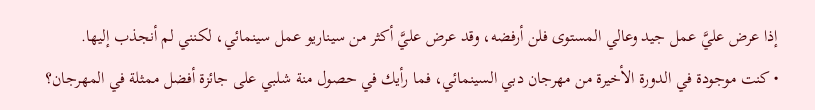إذا عرض عليَّ عمل جيد وعالي المستوى فلن أرفضه، وقد عرض عليَّ أكثر من سيناريو عمل سينمائي، لكنني لم أنجذب إليها.
• كنت موجودة في الدورة الأخيرة من مهرجان دبي السينمائي، فما رأيك في حصول منة شلبي على جائزة أفضل ممثلة في المهرجان؟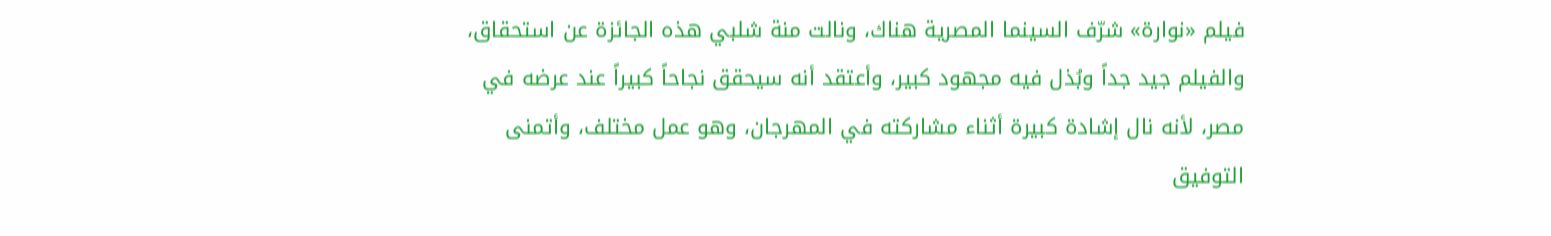فيلم «نوارة» شرّف السينما المصرية هناك، ونالت منة شلبي هذه الجائزة عن استحقاق، والفيلم جيد جداً وبُذل فيه مجهود كبير، وأعتقد أنه سيحقق نجاحاً كبيراً عند عرضه في مصر، لأنه نال إشادة كبيرة أثناء مشاركته في المهرجان، وهو عمل مختلف، وأتمنى التوفيق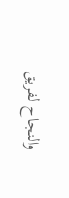والنجاح لفريق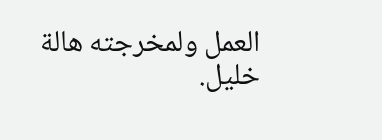العمل ولمخرجته هالة خليل.